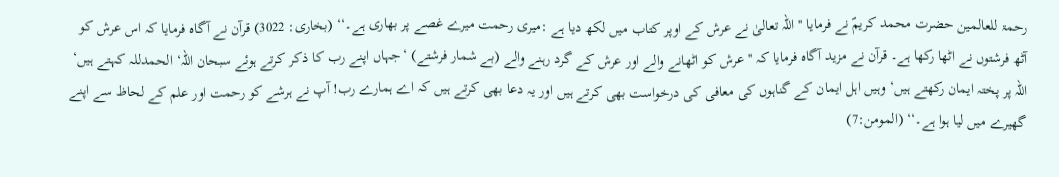رحمۃ للعالمین حضرت محمد کریمؐ نے فرمایا '' اللہ تعالیٰ نے عرش کے اوپر کتاب میں لکھ دیا ہے :میری رحمت میرے غصے پر بھاری ہے۔‘‘ (بخاری: 3022) قرآن نے آگاہ فرمایا کہ اس عرش کو آٹھ فرشتوں نے اٹھا رکھا ہے۔ قرآن نے مزید آگاہ فرمایا کہ ''عرش کو اٹھانے والے اور عرش کے گرد رہنے والے (بے شمار فرشتے) ‘جہاں اپنے رب کا ذکر کرتے ہوئے سبحان اللہ‘ الحمدللہ کہتے ہیں‘ اللہ پر پختہ ایمان رکھتے ہیں‘ وہیں اہل ایمان کے گناہوں کی معافی کی درخواست بھی کرتے ہیں اور یہ دعا بھی کرتے ہیں کہ اے ہمارے رب! آپ نے ہرشے کو رحمت اور علم کے لحاظ سے اپنے گھیرے میں لیا ہوا ہے۔‘‘ (المومن:7)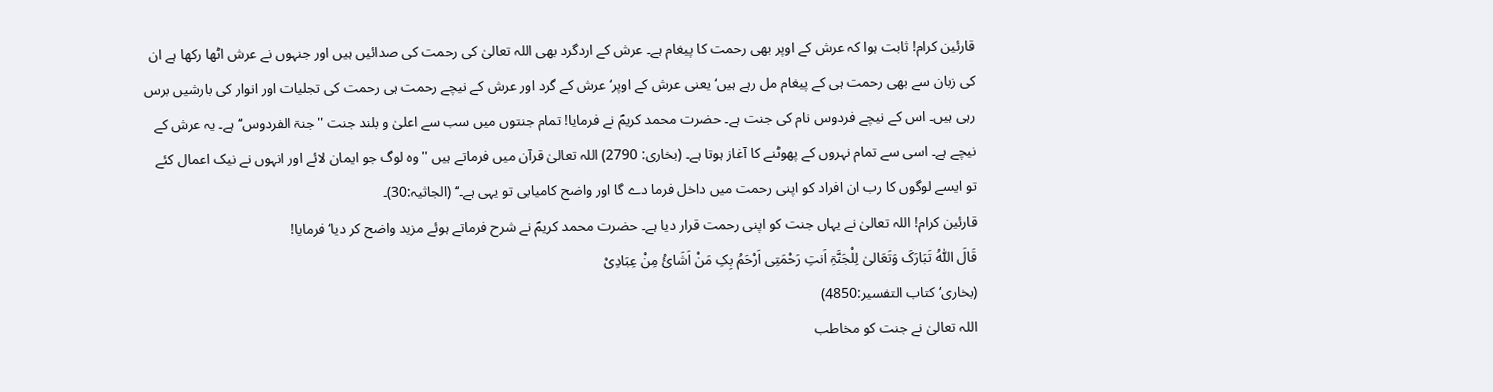قارئین کرام! ثابت ہوا کہ عرش کے اوپر بھی رحمت کا پیغام ہے۔ عرش کے اردگرد بھی اللہ تعالیٰ کی رحمت کی صدائیں ہیں اور جنہوں نے عرش اٹھا رکھا ہے ان کی زبان سے بھی رحمت ہی کے پیغام مل رہے ہیں‘ یعنی عرش کے اوپر‘ عرش کے گرد اور عرش کے نیچے رحمت ہی رحمت کی تجلیات اور انوار کی بارشیں برس رہی ہیں۔ اس کے نیچے فردوس نام کی جنت ہے۔ حضرت محمد کریمؐ نے فرمایا! تمام جنتوں میں سب سے اعلیٰ و بلند جنت ''جنۃ الفردوس‘‘ ہے۔ یہ عرش کے نیچے ہے۔ اسی سے تمام نہروں کے پھوٹنے کا آغاز ہوتا ہے۔ (بخاری: 2790) اللہ تعالیٰ قرآن میں فرماتے ہیں ''وہ لوگ جو ایمان لائے اور انہوں نے نیک اعمال کئے تو ایسے لوگوں کا رب ان افراد کو اپنی رحمت میں داخل فرما دے گا اور واضح کامیابی تو یہی ہے۔‘‘ (الجاثیہ:30)۔
قارئین کرام! اللہ تعالیٰ نے یہاں جنت کو اپنی رحمت قرار دیا ہے۔ حضرت محمد کریمؐ نے شرح فرماتے ہوئے مزید واضح کر دیا‘ فرمایا!
قَالَ اللّٰہُ تَبَارَکَ وَتَعَالیٰ لِلْجَنَّۃِ اَنتِ رَحْمَتِی اَرْحَمُ بِکِ مَنْ اَشَائُ مِنْ عِبَادِیْ
(بخاری‘ کتاب التفسیر:4850)
اللہ تعالیٰ نے جنت کو مخاطب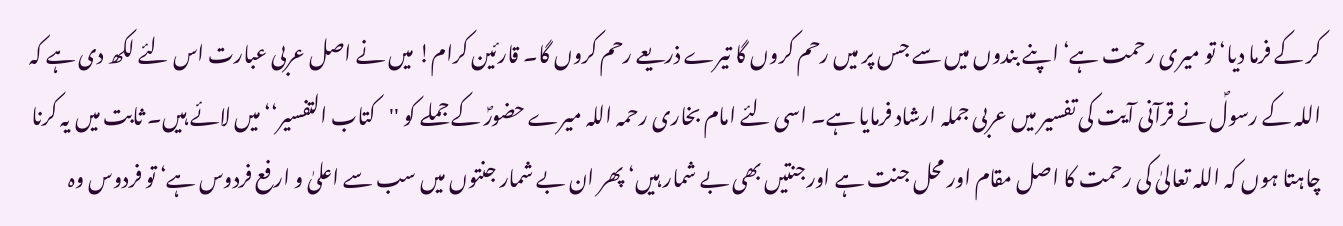کر کے فرما دیا‘ تو میری رحمت ہے‘ اپنے بندوں میں سے جس پر میں رحم کروں گا تیرے ذریعے رحم کروں گا۔ قارئین کرام! میں نے اصل عربی عبارت اس لئے لکھ دی ہے کہ اللہ کے رسولؐ نے قرآنی آیت کی تفسیر میں عربی جملہ ارشاد فرمایا ہے۔ اسی لئے امام بخاری رحمہ اللہ میرے حضورؐ کے جملے کو ''کتاب التفسیر‘‘ میں لائے ہیں۔ ثابت میں یہ کرنا چاہتا ہوں کہ اللہ تعالیٰ کی رحمت کا اصل مقام اور محل جنت ہے اور جنتیں بھی بے شمار ہیں‘ پھر ان بے شمار جنتوں میں سب سے اعلیٰ و ارفع فردوس ہے‘ تو فردوس وہ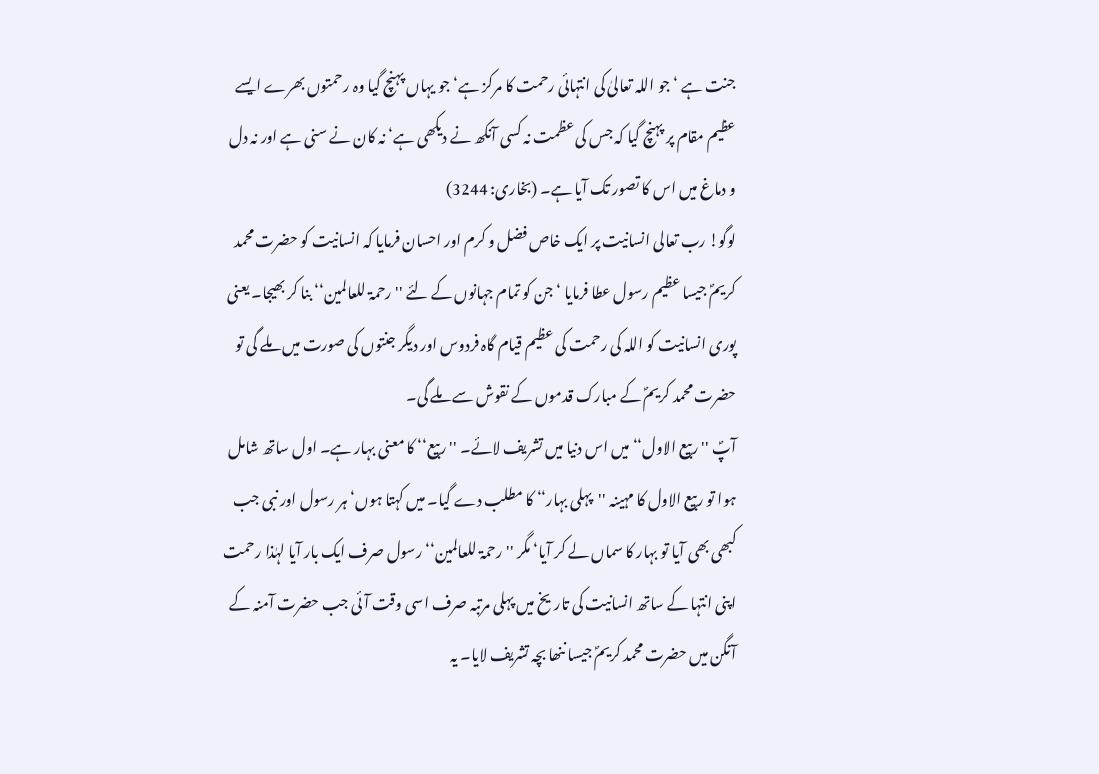جنت ہے ‘جو اللہ تعالیٰ کی انتہائی رحمت کا مرکز ہے‘ جو یہاں پہنچ گیا وہ رحمتوں بھرے ایسے عظیم مقام پر پہنچ گیا کہ جس کی عظمت نہ کسی آنکھ نے دیکھی ہے‘ نہ کان نے سنی ہے اور نہ دل و دماغ میں اس کا تصور تک آیا ہے۔ (بخاری: 3244)
لوگو! رب تعالی انسانیت پر ایک خاص فضل و کرم اور احسان فرمایا کہ انسانیت کو حضرت محمد کریمؐ جیسا عظیم رسول عطا فرمایا ‘جن کو تمام جہانوں کے لئے ''رحمۃ للعالمین‘‘ بنا کر بھیجا۔ یعنی پوری انسانیت کو اللہ کی رحمت کی عظیم قیام گاہ فردوس اور دیگر جنتوں کی صورت میں ملے گی تو حضرت محمد کریمؐ کے مبارک قدموں کے نقوش سے ملے گی۔
آپؐ ''ربیع الاول‘‘ میں اس دنیا میں تشریف لائے۔ ''ربیع‘‘ کا معنی بہار ہے۔ اول ساتھ شامل ہوا تو ربیع الاول کا مہینہ ''پہلی بہار‘‘ کا مطلب دے گیا۔ میں کہتا ہوں‘ ہر رسول اور نبی جب کبھی بھی آیا تو بہار کا سماں لے کر آیا‘ مگر ''رحمۃ للعالمین‘‘ رسول صرف ایک بار آیا لہٰذا رحمت اپنی انتہا کے ساتھ انسانیت کی تاریخ میں پہلی مرتبہ صرف اسی وقت آئی جب حضرت آمنہ کے آنگن میں حضرت محمد کریمؐ جیسا ننھا بچہ تشریف لایا۔ یہ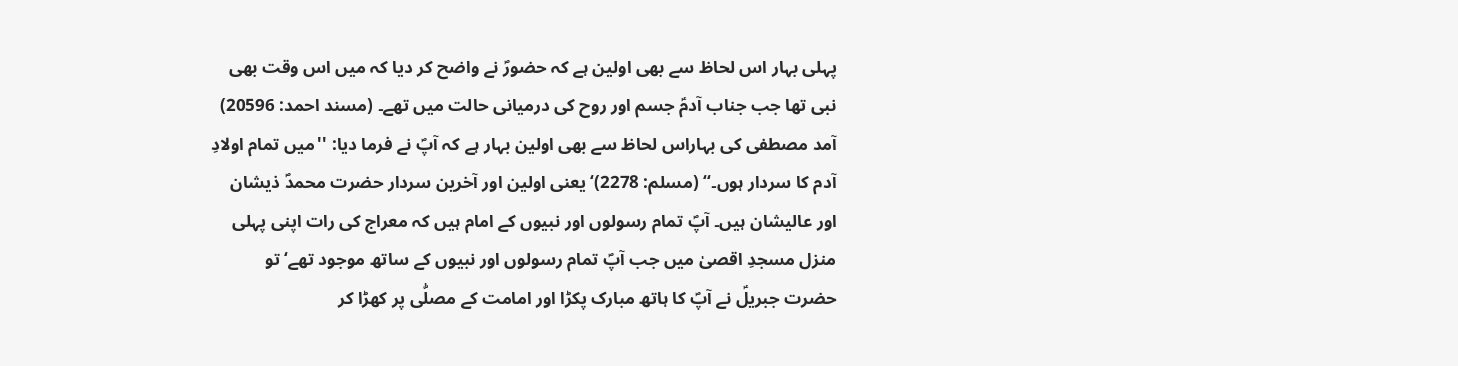پہلی بہار اس لحاظ سے بھی اولین ہے کہ حضورؐ نے واضح کر دیا کہ میں اس وقت بھی نبی تھا جب جناب آدمؑ جسم اور روح کی درمیانی حالت میں تھے۔ (مسند احمد: 20596) آمد مصطفی کی بہاراس لحاظ سے بھی اولین بہار ہے کہ آپؐ نے فرما دیا: ''میں تمام اولادِ آدم کا سردار ہوں۔‘‘ (مسلم: 2278)‘ یعنی اولین اور آخرین سردار حضرت محمدؐ ذیشان اور عالیشان ہیں۔ آپؐ تمام رسولوں اور نبیوں کے امام ہیں کہ معراج کی رات اپنی پہلی منزل مسجدِ اقصیٰ میں جب آپؐ تمام رسولوں اور نبیوں کے ساتھ موجود تھے‘ تو حضرت جبریلؑ نے آپؐ کا ہاتھ مبارک پکڑا اور امامت کے مصلّٰی پر کھڑا کر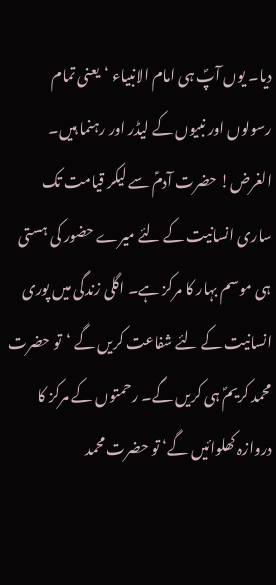دیا۔ یوں آپؐ ہی امام الانبیاء ‘یعنی تمام رسولوں اور نبیوں کے لیڈر اور رہنما ہیں۔ الغرض! حضرت آدمؑ سے لیکر قیامت تک ساری انسانیت کے لئے میرے حضور کی ہستی ہی موسم بہار کا مرکز ہے۔ اگلی زندگی میں پوری انسانیت کے لئے شفاعت کریں گے ‘تو حضرت محمد کریمؐ ہی کریں گے۔ رحمتوں کے مرکز کا دروازہ کھلوائیں گے‘ تو حضرت محمد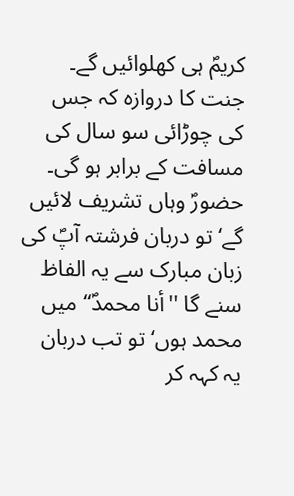کریمؐ ہی کھلوائیں گے۔ جنت کا دروازہ کہ جس کی چوڑائی سو سال کی مسافت کے برابر ہو گی۔ حضورؐ وہاں تشریف لائیں گے‘ تو دربان فرشتہ آپؐ کی زبان مبارک سے یہ الفاظ سنے گا ''أنا محمدؐ‘‘ میں محمد ہوں‘ تو تب دربان یہ کہہ کر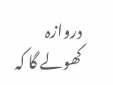دروازہ کھولے گا کہ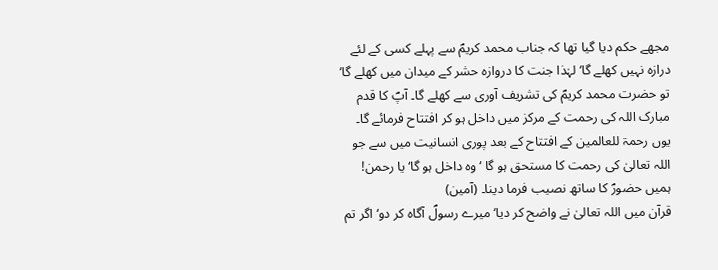مجھے حکم دیا گیا تھا کہ جناب محمد کریمؐ سے پہلے کسی کے لئے درازہ نہیں کھلے گا‘ لہٰذا جنت کا دروازہ حشر کے میدان میں کھلے گا‘ تو حضرت محمد کریمؐ کی تشریف آوری سے کھلے گا۔ آپؐ کا قدم مبارک اللہ کی رحمت کے مرکز میں داخل ہو کر افتتاح فرمائے گا۔ یوں رحمۃ للعالمین کے افتتاح کے بعد پوری انسانیت میں سے جو اللہ تعالیٰ کی رحمت کا مستحق ہو گا ‘وہ داخل ہو گا‘ یا رحمن! ہمیں حضورؐ کا ساتھ نصیب فرما دینا۔ (آمین)
قرآن میں اللہ تعالیٰ نے واضح کر دیا‘ میرے رسولؐ آگاہ کر دو‘ اگر تم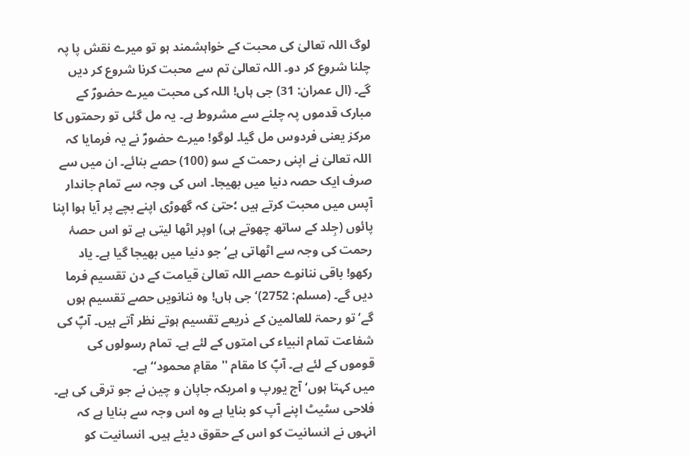لوگ اللہ تعالیٰ کی محبت کے خواہشمند ہو تو میرے نقش پا پہ چلنا شروع کر دو۔ اللہ تعالیٰ تم سے محبت کرنا شروع کر دیں گے۔ (ال عمران: 31) جی ہاں! اللہ کی محبت میرے حضورؐ کے مبارک قدموں پہ چلنے سے مشروط ہے۔ یہ مل گئی تو رحمتوں کا مرکز یعنی فردوس مل گیا۔ لوگو! میرے حضورؐ نے یہ فرمایا کہ اللہ تعالیٰ نے اپنی رحمت کے سو (100) حصے بنائے۔ ان میں سے صرف ایک حصہ دنیا میں بھیجا۔ اس کی وجہ سے تمام جاندار آپس میں محبت کرتے ہیں ؛حتیٰ کہ گھوڑی اپنے بچے پر آیا ہوا اپنا پائوں (جِلد کے ساتھ چھوتے ہی) اوپر اٹھا لیتی ہے تو اس حصۂ رحمت کی وجہ سے اٹھاتی ہے‘ جو دنیا میں بھیجا گیا ہے۔ یاد رکھو! باقی ننانوے حصے اللہ تعالیٰ قیامت کے دن تقسیم فرما دیں گے۔ (مسلم: 2752)‘ جی ہاں! وہ ننانویں حصے تقسیم ہوں گے‘ تو رحمۃ للعالمین کے ذریعے تقسیم ہوتے نظر آتے ہیں۔ آپؐ کی شفاعت تمام انبیاء کی امتوں کے لئے ہے۔ تمام رسولوں کی قوموں کے لئے ہے۔ آپؐ کا مقام ''مقامِ محمود‘‘ ہے۔
میں کہتا ہوں‘ آج یورپ و امریکہ جاپان و چین نے جو ترقی کی ہے۔ فلاحی سٹیٹ اپنے آپ کو بنایا ہے وہ اس وجہ سے بنایا ہے کہ انہوں نے انسانیت کو اس کے حقوق دیئے ہیں۔ انسانیت کو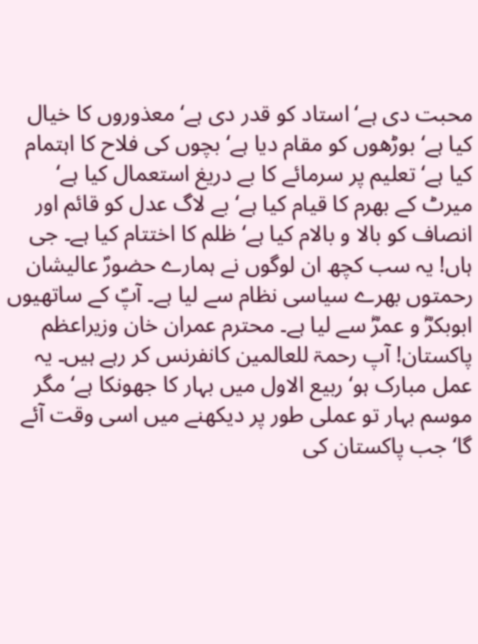محبت دی ہے‘ استاد کو قدر دی ہے‘ معذوروں کا خیال کیا ہے‘ بوڑھوں کو مقام دیا ہے‘ بچوں کی فلاح کا اہتمام کیا ہے‘ تعلیم پر سرمائے کا بے دریغ استعمال کیا ہے‘ میرٹ کے بھرم کا قیام کیا ہے‘ بے لاگ عدل کو قائم اور انصاف کو بالا و بالام کیا ہے‘ ظلم کا اختتام کیا ہے۔ جی ہاں! یہ سب کچھ ان لوگوں نے ہمارے حضورؐ عالیشان رحمتوں بھرے سیاسی نظام سے لیا ہے۔ آپؐ کے ساتھیوں ابوبکرؓ و عمرؓ سے لیا ہے۔ محترم عمران خان وزیراعظم پاکستان! آپ رحمۃ للعالمین کانفرنس کر رہے ہیں۔ یہ عمل مبارک ہو‘ ربیع الاول میں بہار کا جھونکا ہے‘ مگر موسم بہار تو عملی طور پر دیکھنے میں اسی وقت آئے گا‘ جب پاکستان کی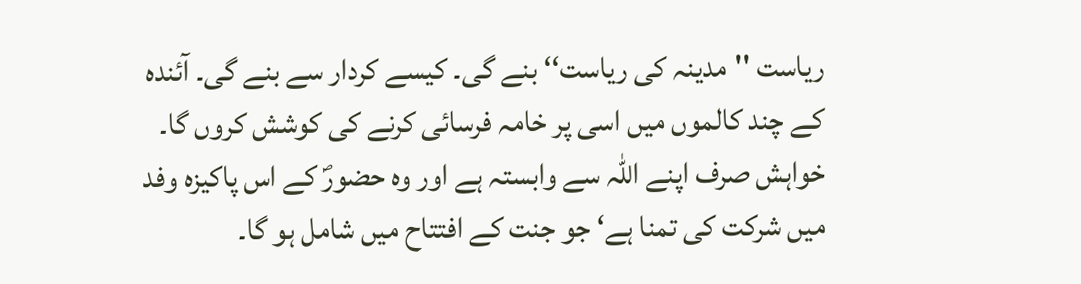ریاست ''مدینہ کی ریاست‘‘ بنے گی۔ کیسے کردار سے بنے گی۔ آئندہ کے چند کالموں میں اسی پر خامہ فرسائی کرنے کی کوشش کروں گا۔ خواہش صرف اپنے اللہ سے وابستہ ہے اور وہ حضورؐ کے اس پاکیزہ وفد میں شرکت کی تمنا ہے‘ جو جنت کے افتتاح میں شامل ہو گا۔